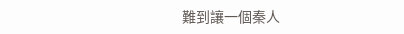難到讓一個秦人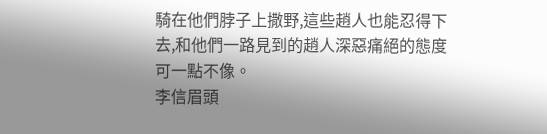騎在他們脖子上撒野,這些趙人也能忍得下去,和他們一路見到的趙人深惡痛絕的態度可一點不像。
李信眉頭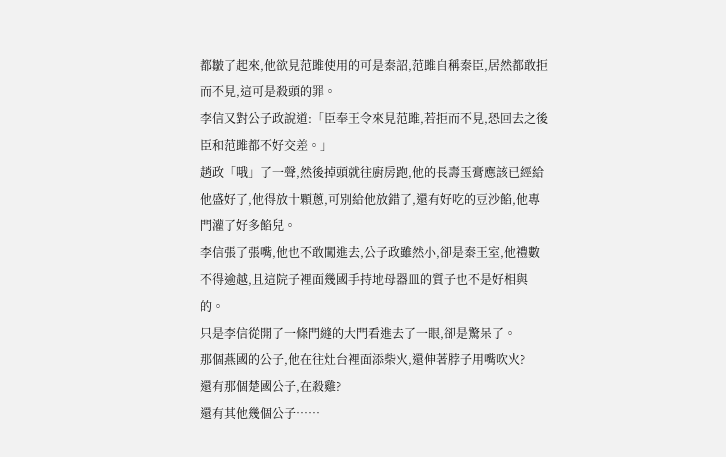都皺了起來,他欲見范雎使用的可是秦詔,范雎自稱秦臣,居然都敢拒而不見,這可是殺頭的罪。
李信又對公子政說道:「臣奉王令來見范雎,若拒而不見,恐回去之後臣和范雎都不好交差。」
趙政「哦」了一聲,然後掉頭就往廚房跑,他的長壽玉膏應該已經給他盛好了,他得放十顆蔥,可別給他放錯了,還有好吃的豆沙餡,他專門灌了好多餡兒。
李信張了張嘴,他也不敢闖進去,公子政雖然小,卻是秦王室,他禮數不得逾越,且這院子裡面幾國手持地母器皿的質子也不是好相與的。
只是李信從開了一條門縫的大門看進去了一眼,卻是驚呆了。
那個燕國的公子,他在往灶台裡面添柴火,還伸著脖子用嘴吹火?
還有那個楚國公子,在殺雞?
還有其他幾個公子……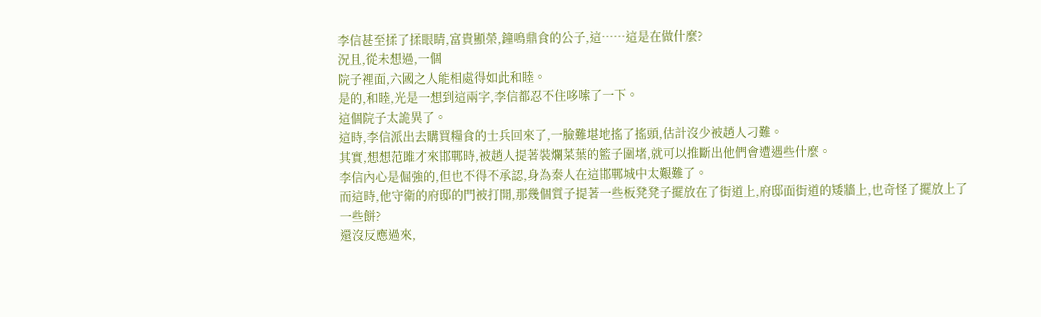李信甚至揉了揉眼睛,富貴顯榮,鐘鳴鼎食的公子,這……這是在做什麼?
況且,從未想過,一個
院子裡面,六國之人能相處得如此和睦。
是的,和睦,光是一想到這兩字,李信都忍不住哆嗦了一下。
這個院子太詭異了。
這時,李信派出去購買糧食的士兵回來了,一臉難堪地搖了搖頭,估計沒少被趙人刁難。
其實,想想范雎才來邯鄲時,被趙人提著裝爛菜葉的籃子圍堵,就可以推斷出他們會遭遇些什麼。
李信內心是倔強的,但也不得不承認,身為秦人在這邯鄲城中太艱難了。
而這時,他守衛的府邸的門被打開,那幾個質子提著一些板凳凳子擺放在了街道上,府邸面街道的矮牆上,也奇怪了擺放上了一些餅?
還沒反應過來,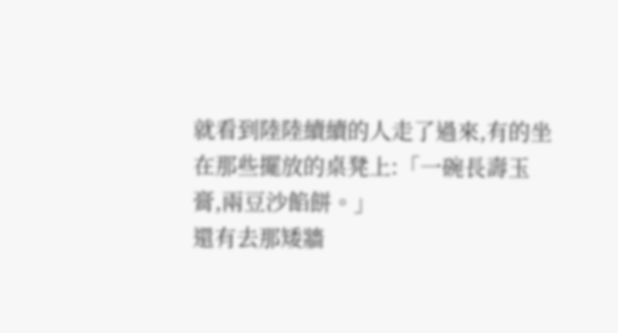就看到陸陸續續的人走了過來,有的坐在那些擺放的桌凳上:「一碗長壽玉膏,兩豆沙餡餅。」
還有去那矮牆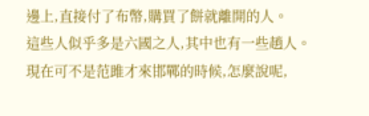邊上,直接付了布幣,購買了餅就離開的人。
這些人似乎多是六國之人,其中也有一些趙人。
現在可不是范雎才來邯鄲的時候,怎麼說呢,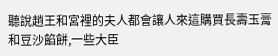聽說趙王和宮裡的夫人都會讓人來這購買長壽玉膏和豆沙餡餅,一些大臣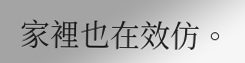家裡也在效仿。